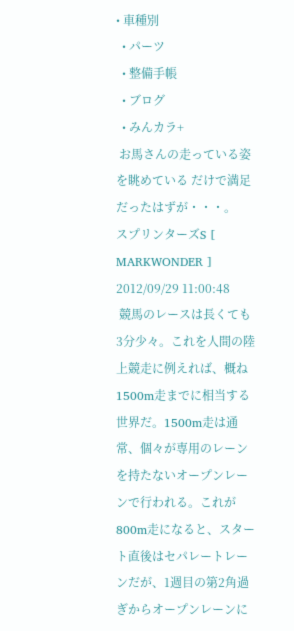• 車種別
  • パーツ
  • 整備手帳
  • ブログ
  • みんカラ+
 お馬さんの走っている姿を眺めている だけで満足だったはずが・・・。
スプリンターズS [ MARKWONDER ] 2012/09/29 11:00:48
 競馬のレースは長くても3分少々。これを人間の陸上競走に例えれば、概ね1500m走までに相当する世界だ。1500m走は通常、個々が専用のレーンを持たないオープンレーンで行われる。これが800m走になると、スタート直後はセパレートレーンだが、1週目の第2角過ぎからオープンレーンに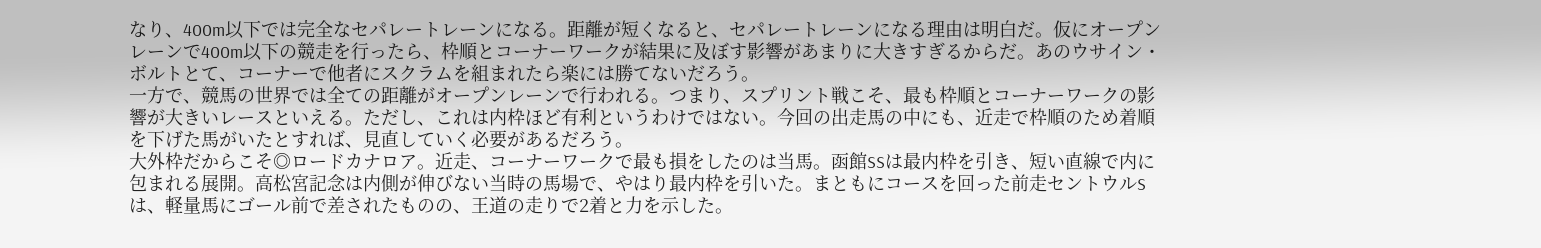なり、400m以下では完全なセパレートレーンになる。距離が短くなると、セパレートレーンになる理由は明白だ。仮にオープンレーンで400m以下の競走を行ったら、枠順とコーナーワークが結果に及ぼす影響があまりに大きすぎるからだ。あのウサイン・ボルトとて、コーナーで他者にスクラムを組まれたら楽には勝てないだろう。
一方で、競馬の世界では全ての距離がオープンレーンで行われる。つまり、スプリント戦こそ、最も枠順とコーナーワークの影響が大きいレースといえる。ただし、これは内枠ほど有利というわけではない。今回の出走馬の中にも、近走で枠順のため着順を下げた馬がいたとすれば、見直していく必要があるだろう。
大外枠だからこそ◎ロードカナロア。近走、コーナーワークで最も損をしたのは当馬。函館SSは最内枠を引き、短い直線で内に包まれる展開。高松宮記念は内側が伸びない当時の馬場で、やはり最内枠を引いた。まともにコースを回った前走セントウルSは、軽量馬にゴール前で差されたものの、王道の走りで2着と力を示した。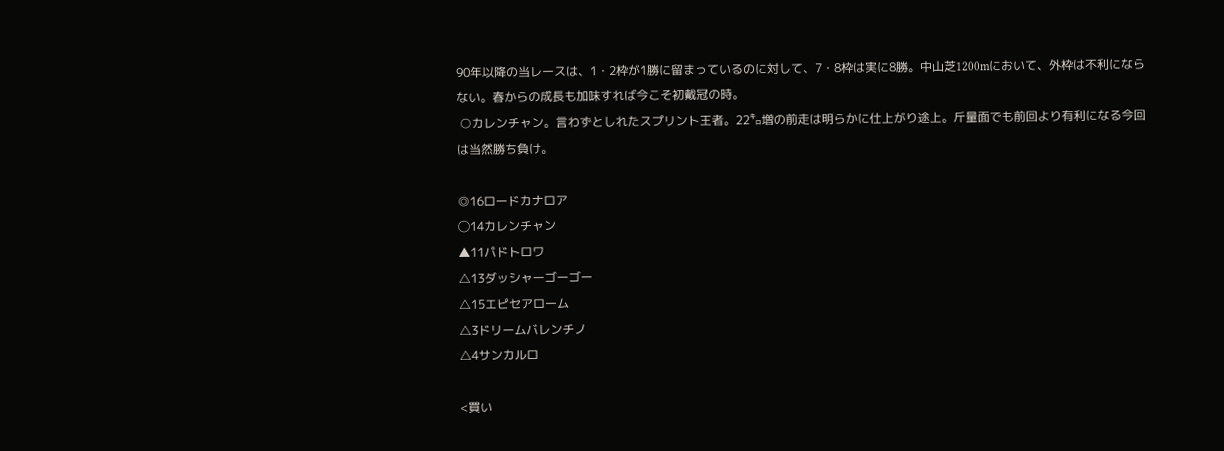90年以降の当レースは、1・2枠が1勝に留まっているのに対して、7・8枠は実に8勝。中山芝1200mにおいて、外枠は不利にならない。春からの成長も加味すれば今こそ初戴冠の時。
 ○カレンチャン。言わずとしれたスプリント王者。22㌔増の前走は明らかに仕上がり途上。斤量面でも前回より有利になる今回は当然勝ち負け。

◎16ロードカナロア
◯14カレンチャン
▲11パドトロワ
△13ダッシャーゴーゴー
△15エピセアローム
△3ドリームバレンチノ
△4サンカルロ

<買い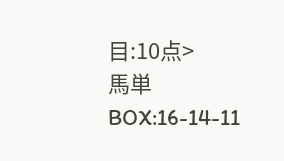目:10点>
馬単BOX:16-14-11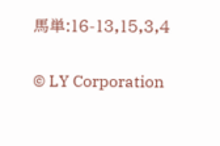馬単:16-13,15,3,4

© LY Corporation